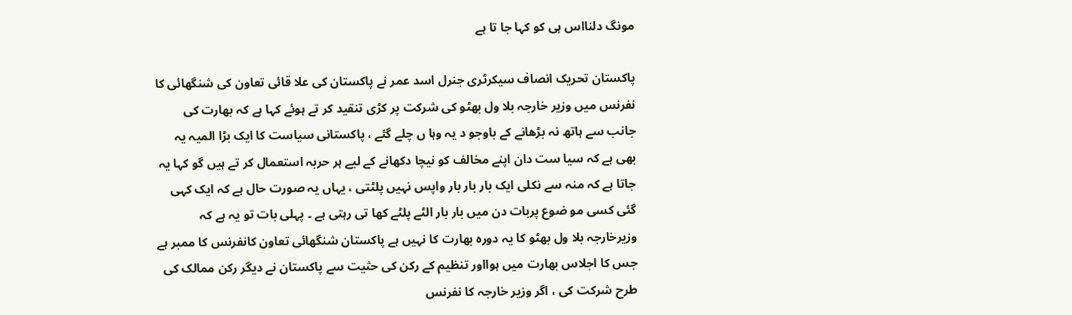مونگ دلنااس ہی کو کہا جا تا ہے

پاکستان تحریک انصاف سیکرٹری جنرل اسد عمر نے پاکستان کی علا قائی تعاون کی شنگھائی کا نفرنس میں وزیر خارجہ بلا ول بھٹو کی شرکت پر کڑی تنقید کر تے ہوئے کہا ہے کہ بھارت کی جانب سے ہاتھ نہ بڑھانے کے باوجو د یہ وہا ں چلے گئے ، پاکستانی سیاست کا ایک بڑا المیہ یہ بھی ہے کہ سیا ست دان اپنے مخالف کو نیچا دکھانے کے لیے ہر حربہ استعمال کر تے ہیں گو کہا یہ جاتا ہے کہ منہ سے نکلی ایک بار بار بار واپس نہیں پلٹتی ، یہاں یہ صورت حال ہے کہ ایک کہی گئی کسی مو ضوع پربات دن میں بار بار الٹے پلٹے کھا تی رہتی ہے ۔ پہلی بات تو یہ ہے کہ وزیرخارجہ بلا ول بھٹو کا یہ دورہ بھارت کا نہیں ہے پاکستان شنگھائی تعاون کانفرنس کا ممبر ہے جس کا اجلاس بھارت میں ہوااور تنظیم کے رکن کی حثیت سے پاکستان نے دیگر رکن ممالک کی طرح شرکت کی ، اگر وزیر خارجہ کا نفرنس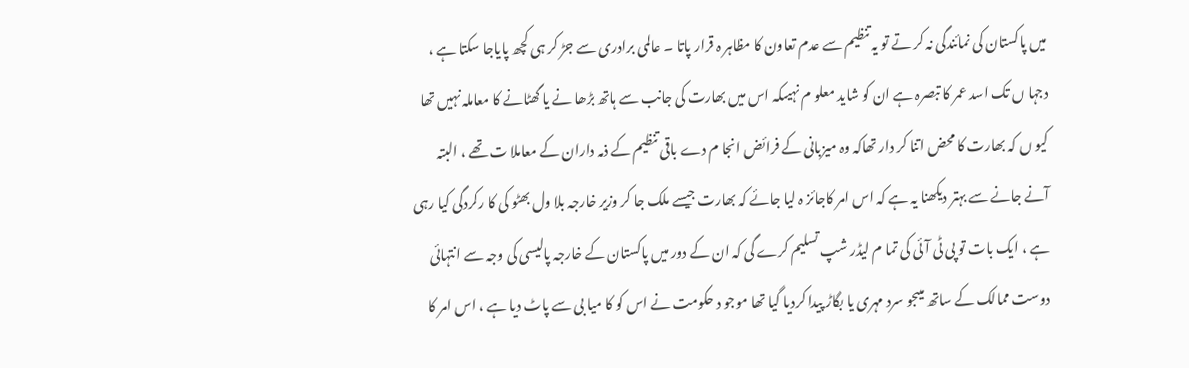میں پاکستان کی نمائندگی نہ کر تے تو یہ تنظیم سے عدم تعاون کا مظاہر ہ قرار پاتا ۔ عالمی برادری سے جڑ کر ہی کچھ پایاجا سکتا ہے ، دجہا ں تک اسد عمر کا تبصرہ ہے ان کو شاید معلو م نہیںکہ اس میں بھارت کی جانب سے ہاتھ بڑھا نے یا گھٹانے کا معاملہ نہیں تھا کیو ں کہ بھارت کا محض اتنا کر دار تھاکہ وہ میزبانی کے فرائض انجا م دے باقی تنظیم کے ذمہ داران کے معاملا ت تھے ، البتہ آنے جانے سے بہتر دیکھنا یہ ہے کہ اس امر کاجائز ہ لیا جائے کہ بھارت جیسے ملک جا کر وزیر خارجہ بلا ول بھٹو کی کا رکردگی کیا رہی ہے ، ایک بات تو پی ٹی آئی کی تما م لیڈر شپ تسلیم کرے گی کہ ان کے دور میں پاکستان کے خارجہ پالیسی کی وجہ سے انتہائی دوست ممالک کے ساتھ میںجو سرد مہری یا بگاڑ پیدا کردیا گیا تھا موجو د حکومت نے اس کو کا میا بی سے پاٹ دیا ہے ، اس امر کا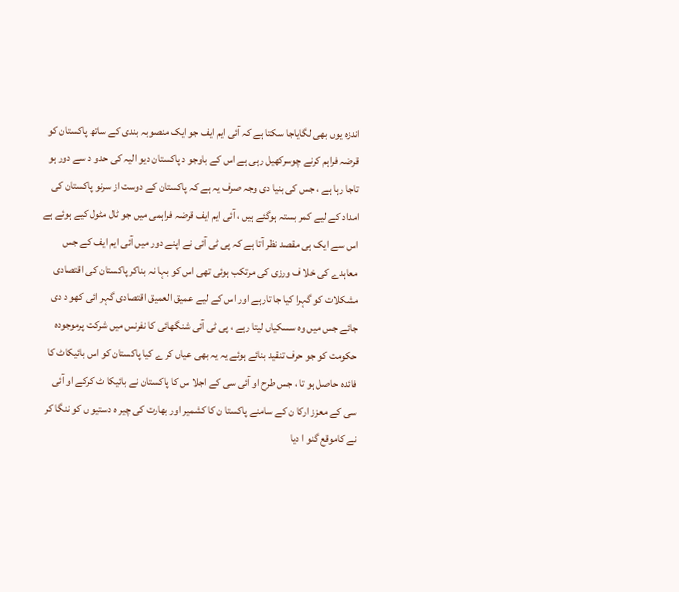اندزہ یوں بھی لگایاجا سکتا ہے کہ آئی ایم ایف جو ایک منصوبہ بندی کے ساتھ پاکستان کو قرضہ فراہم کرنے چوسرکھیل رہی ہے اس کے باوجو د پاکستان دیو الیہ کی حدو د سے دور ہو تاجا رہا ہے ، جس کی بنیا دی وجہ صرف یہ ہے کہ پاکستان کے دوست از سرنو پاکستان کی امداد کے لیے کمر بستہ ہوگئے ہیں ، آئی ایم ایف قرضہ فراہمی میں جو ٹال مٹول کیے ہوئے ہے اس سے ایک ہی مقصد نظر آتا ہے کہ پی ٹی آئی نے اپنے دور میں آئی ایم ایف کے جس معاہدے کی خلا ف ورزی کی مرتکب ہوئی تھی اس کو بہا نہ بناکر پاکستان کی اقتصادی مشکلات کو گہرا کیا جا تارہے اور اس کے لیے عمیق العمیق اقتصادی گہر ائی کھو د دی جائے جس میں وہ سسکیاں لیتا رہے ، پی ٹی آئی شنگھائی کا نفرنس میں شرکت پرموجودہ حکومت کو جو حرف تنقید بنائے ہوئے یہ یہ بھی عیاں کر ے کیا پاکستان کو اس بائیکاٹ کا فائدہ حاصل ہو تا ، جس طرح او آئی سی کے اجلا س کا پاکستان نے بائیکا ٹ کرکے او آئی سی کے معزز ارکا ن کے سامنے پاکستا ن کا کشمیر اور بھارت کی چیر ہ دستیو ں کو ننگا کر نے کاموقع گنو ا دیا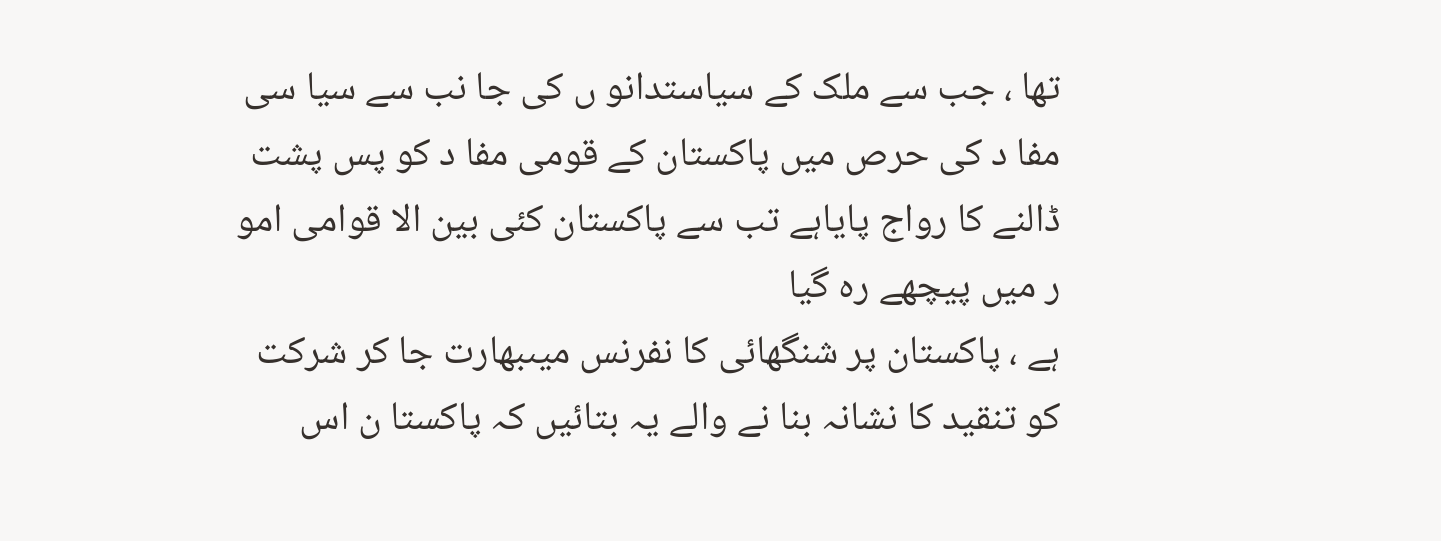تھا ، جب سے ملک کے سیاستدانو ں کی جا نب سے سیا سی مفا د کی حرص میں پاکستان کے قومی مفا د کو پس پشت ڈالنے کا رواج پایاہے تب سے پاکستان کئی بین الا قوامی امو ر میں پیچھے رہ گیا
ہے ، پاکستان پر شنگھائی کا نفرنس میںبھارت جا کر شرکت کو تنقید کا نشانہ بنا نے والے یہ بتائیں کہ پاکستا ن اس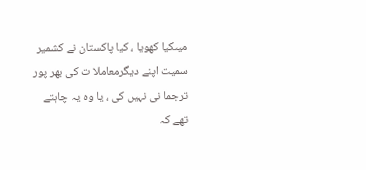میںکیا کھویا ، کیا پاکستان نے کشمیر سمیت اپنے دیگرمعاملا ت کی بھر پور ترجما نی نہیں کی ، یا وہ یہ چاہتے تھے کہ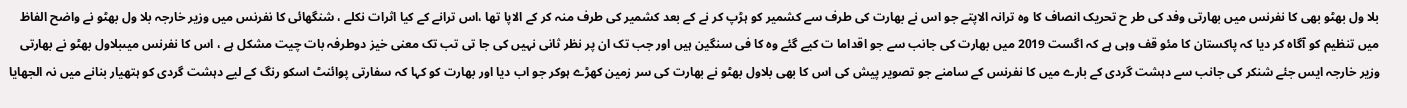بلا ول بھٹو بھی کا نفرنس میں بھارتی وفد کی طر ح تحریک انصاف کا وہ ترانہ الاپتے جو اس نے بھارت کی طرف سے کشمیر کو ہڑپ کر نے کے بعد کشمیر کی طرف منہ کر کے الاپا تھا ،اس ترانے کے کیا اثرات نکلے ، شنگھائی کا نفرنس میں وزیر خارجہ بلا ول بھٹو نے واضح الفاظ میں تنظیم کو آگاہ کر دیا کہ پاکستان کا مئو قف وہی ہے کہ اگست 2019 میں بھارت کی جانب سے جو اقداما ت کیے گئے وہ کا فی سنگین ہیں اور جب تک ان پر نظر ثانی نہیں کی جا تی تب تک معنی خیز دوطرفہ بات چیت مشکل ہے ، اس کا نفرنس میںبلاول بھٹو نے بھارتی وزیر خارجہ ایس جئے شنکر کی جانب سے دہشت گردی کے بارے میں کا نفرنس کے سامنے جو تصویر پیش کی اس کا بھی بلاول بھٹو نے بھارت کی سر زمین کھڑے ہوکر جو اب دیا اور بھارت کو کہا کہ سفارتی پوائنٹ اسکو رنگ کے لیے دہشت گردی کو ہتھیار بنانے میں نہ الجھایا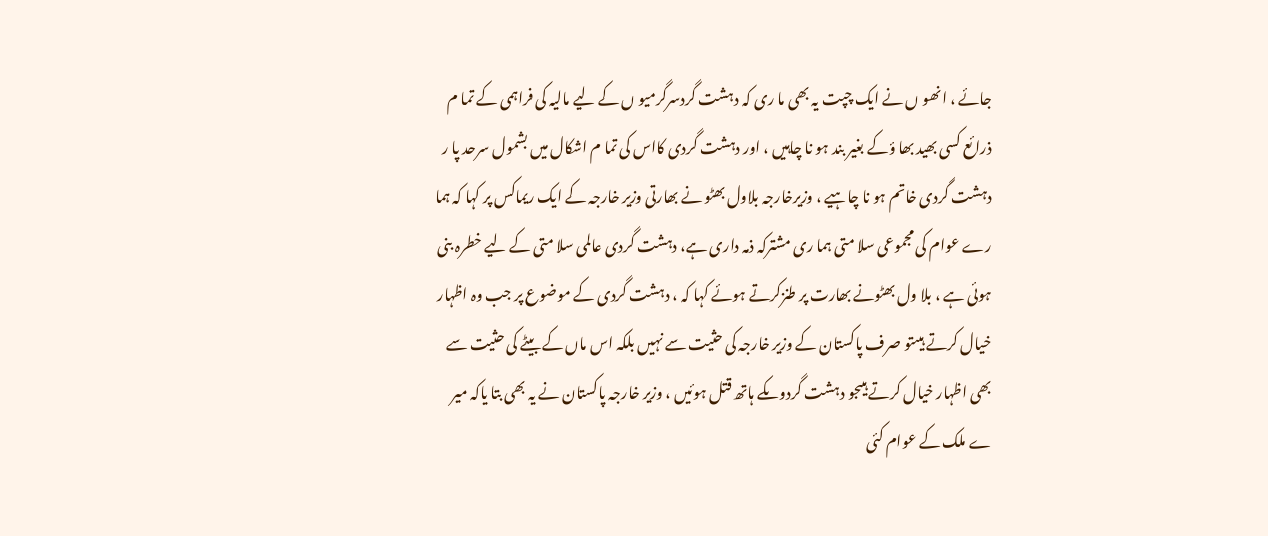جائے ، انھو ں نے ایک چپت یہ بھی ما ری کہ دہشت گردسرگرمیو ں کے لیے مالیہ کی فراہمی کے تما م ذرائع کسی بھید بھا ؤکے بغیر بند ہو نا چاہیں ، اور دہشت گردی کااس کی تما م اشکال میں بشمول سرحد پا ر دہشت گردی خاتم ہو نا چاہیے ، وزیرخارجہ بلاول بھٹو نے بھارتی وزیر خارجہ کے ایک ریماکس پر کہا کہ ہما رے عوام کی مجموعی سلا متی ہما ری مشترکہ ذمہ داری ہے، دہشت گردی عالمی سلا متی کے لیے خطرہ بنی ہوئی ہے ، بلا ول بھٹونے بھارت پر طنزکرتے ہوئے کہا کہ ، دہشت گردی کے موضوع پر جب وہ اظہار خیال کرتے ہیںتو صرف پاکستان کے وزیر خارجہ کی حثیت سے نہیں بلکہ اس ماں کے بیٹے کی حثیت سے بھی اظہار خیال کرتے ہیںجو دہشت گردوںکے ہاتھ قتل ہوئیں ، وزیر خارجہ پاکستان نے یہ بھی بتا یاکہ میر ے ملک کے عوام کئی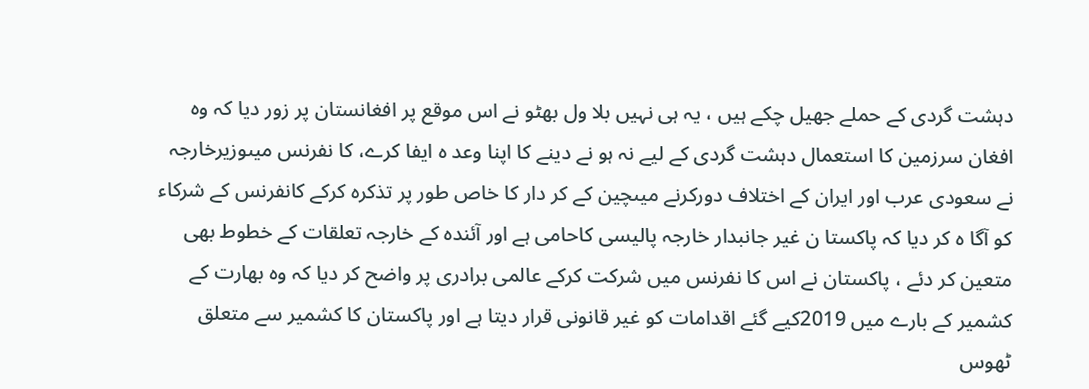دہشت گردی کے حملے جھیل چکے ہیں ، یہ ہی نہیں بلا ول بھٹو نے اس موقع پر افغانستان پر زور دیا کہ وہ افغان سرزمین کا استعمال دہشت گردی کے لیے نہ ہو نے دینے کا اپنا وعد ہ ایفا کرے، کا نفرنس میںوزیرخارجہ نے سعودی عرب اور ایران کے اختلاف دورکرنے میںچین کے کر دار کا خاص طور پر تذکرہ کرکے کانفرنس کے شرکاء کو آگا ہ کر دیا کہ پاکستا ن غیر جانبدار خارجہ پالیسی کاحامی ہے اور آئندہ کے خارجہ تعلقات کے خطوط بھی متعین کر دئے ، پاکستان نے اس کا نفرنس میں شرکت کرکے عالمی برادری پر واضح کر دیا کہ وہ بھارت کے کشمیر کے بارے میں 2019کیے گئے اقدامات کو غیر قانونی قرار دیتا ہے اور پاکستان کا کشمیر سے متعلق ٹھوس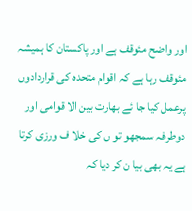اور واضح مئوقف ہے اور پاکستان کا ہمیشہ مئوقف رہا ہے کہ اقوام متحدہ کی قراردادوں پرعمل کیا جا ئے بھارت بین الا قوامی اور دوطرفہ سمجھو تو ں کی خلا ف ورزی کرتا ہے یہ بھی بیا ن کر دیا کہ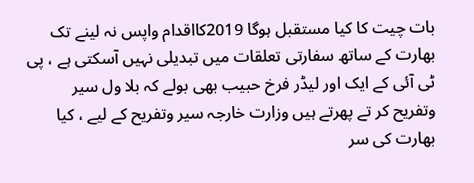بات چیت کا کیا مستقبل ہوگا 2019کااقدام واپس نہ لینے تک بھارت کے ساتھ سفارتی تعلقات میں تبدیلی نہیں آسکتی ہے ، پی ٹی آئی کے ایک اور لیڈر فرخ حبیب بھی بولے کہ بلا ول سیر وتفریح کر تے پھرتے ہیں وزارت خارجہ سیر وتفریح کے لیے ، کیا بھارت کی سر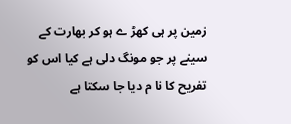زمین پر ہی کھڑ ے ہو کر بھارت کے سینے پر جو مونگ دلی ہے کیا اس کو تفریح کا نا م دیا جا سکتا ہے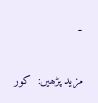۔

مزید پڑھیں:  کور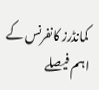کمانڈرز کانفرنس کے اہم فیصلے